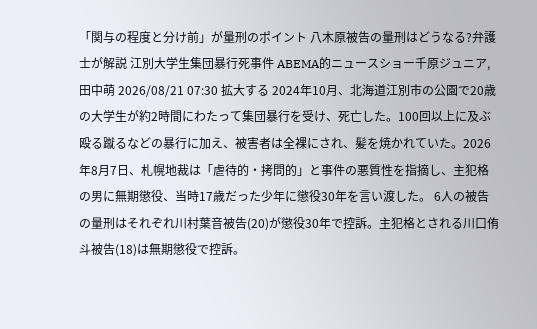「関与の程度と分け前」が量刑のポイント 八木原被告の量刑はどうなる?弁護士が解説 江別大学生集団暴行死事件 ABEMA的ニュースショー千原ジュニア,田中萌 2026/08/21 07:30 拡大する 2024年10月、北海道江別市の公園で20歳の大学生が約2時間にわたって集団暴行を受け、死亡した。100回以上に及ぶ殴る蹴るなどの暴行に加え、被害者は全裸にされ、髪を焼かれていた。2026年8月7日、札幌地裁は「虐待的・拷問的」と事件の悪質性を指摘し、主犯格の男に無期懲役、当時17歳だった少年に懲役30年を言い渡した。 6人の被告の量刑はそれぞれ川村葉音被告(20)が懲役30年で控訴。主犯格とされる川口侑斗被告(18)は無期懲役で控訴。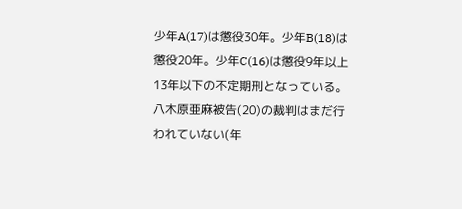少年A(17)は懲役30年。少年B(18)は懲役20年。少年C(16)は懲役9年以上13年以下の不定期刑となっている。八木原亜麻被告(20)の裁判はまだ行われていない(年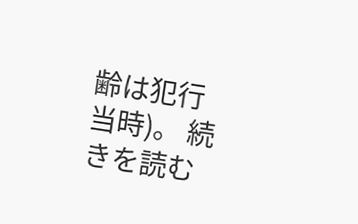齢は犯行当時)。 続きを読む